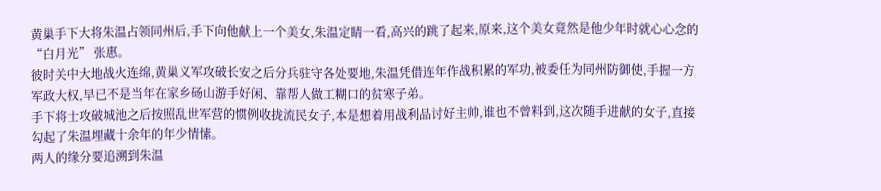黄巢手下大将朱温占领同州后,手下向他献上一个美女,朱温定睛一看,高兴的跳了起来,原来,这个美女竟然是他少年时就心心念的 “白月光” 张惠。
彼时关中大地战火连绵,黄巢义军攻破长安之后分兵驻守各处要地,朱温凭借连年作战积累的军功,被委任为同州防御使,手握一方军政大权,早已不是当年在家乡砀山游手好闲、靠帮人做工糊口的贫寒子弟。
手下将士攻破城池之后按照乱世军营的惯例收拢流民女子,本是想着用战利品讨好主帅,谁也不曾料到,这次随手进献的女子,直接勾起了朱温埋藏十余年的年少情愫。
两人的缘分要追溯到朱温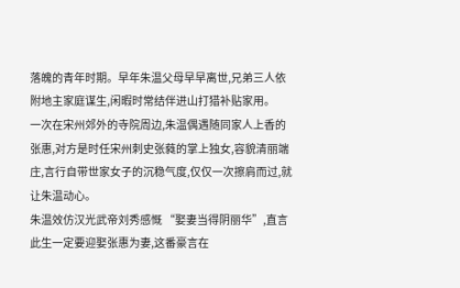落魄的青年时期。早年朱温父母早早离世,兄弟三人依附地主家庭谋生,闲暇时常结伴进山打猎补贴家用。
一次在宋州郊外的寺院周边,朱温偶遇随同家人上香的张惠,对方是时任宋州刺史张蕤的掌上独女,容貌清丽端庄,言行自带世家女子的沉稳气度,仅仅一次擦肩而过,就让朱温动心。
朱温效仿汉光武帝刘秀感慨 “娶妻当得阴丽华”,直言此生一定要迎娶张惠为妻,这番豪言在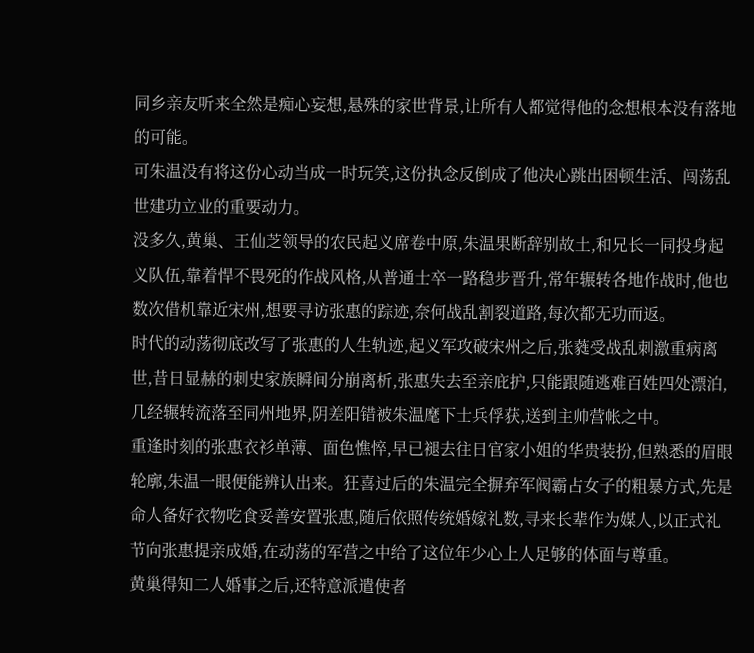同乡亲友听来全然是痴心妄想,悬殊的家世背景,让所有人都觉得他的念想根本没有落地的可能。
可朱温没有将这份心动当成一时玩笑,这份执念反倒成了他决心跳出困顿生活、闯荡乱世建功立业的重要动力。
没多久,黄巢、王仙芝领导的农民起义席卷中原,朱温果断辞别故土,和兄长一同投身起义队伍,靠着悍不畏死的作战风格,从普通士卒一路稳步晋升,常年辗转各地作战时,他也数次借机靠近宋州,想要寻访张惠的踪迹,奈何战乱割裂道路,每次都无功而返。
时代的动荡彻底改写了张惠的人生轨迹,起义军攻破宋州之后,张蕤受战乱刺激重病离世,昔日显赫的刺史家族瞬间分崩离析,张惠失去至亲庇护,只能跟随逃难百姓四处漂泊,几经辗转流落至同州地界,阴差阳错被朱温麾下士兵俘获,送到主帅营帐之中。
重逢时刻的张惠衣衫单薄、面色憔悴,早已褪去往日官家小姐的华贵装扮,但熟悉的眉眼轮廓,朱温一眼便能辨认出来。狂喜过后的朱温完全摒弃军阀霸占女子的粗暴方式,先是命人备好衣物吃食妥善安置张惠,随后依照传统婚嫁礼数,寻来长辈作为媒人,以正式礼节向张惠提亲成婚,在动荡的军营之中给了这位年少心上人足够的体面与尊重。
黄巢得知二人婚事之后,还特意派遣使者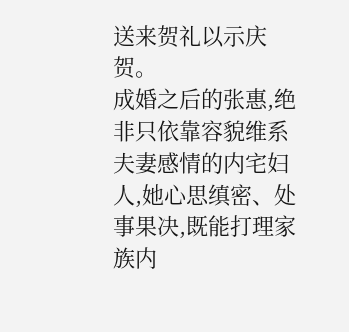送来贺礼以示庆贺。
成婚之后的张惠,绝非只依靠容貌维系夫妻感情的内宅妇人,她心思缜密、处事果决,既能打理家族内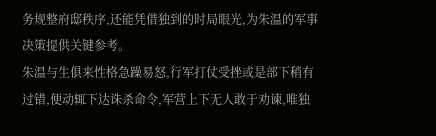务规整府邸秩序,还能凭借独到的时局眼光,为朱温的军事决策提供关键参考。
朱温与生俱来性格急躁易怒,行军打仗受挫或是部下稍有过错,便动辄下达诛杀命令,军营上下无人敢于劝谏,唯独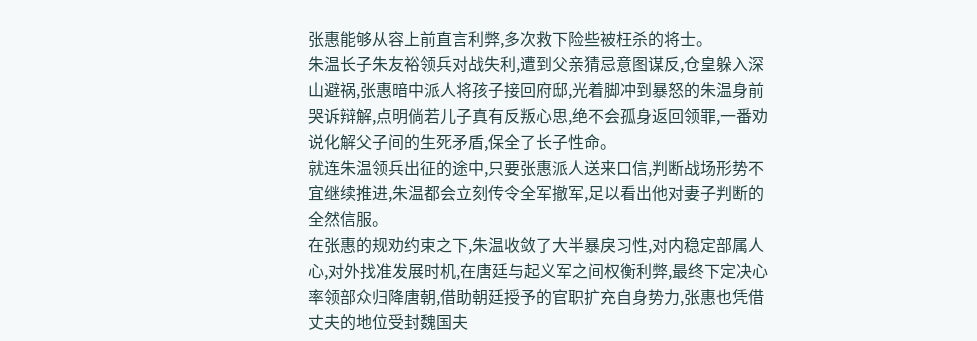张惠能够从容上前直言利弊,多次救下险些被枉杀的将士。
朱温长子朱友裕领兵对战失利,遭到父亲猜忌意图谋反,仓皇躲入深山避祸,张惠暗中派人将孩子接回府邸,光着脚冲到暴怒的朱温身前哭诉辩解,点明倘若儿子真有反叛心思,绝不会孤身返回领罪,一番劝说化解父子间的生死矛盾,保全了长子性命。
就连朱温领兵出征的途中,只要张惠派人送来口信,判断战场形势不宜继续推进,朱温都会立刻传令全军撤军,足以看出他对妻子判断的全然信服。
在张惠的规劝约束之下,朱温收敛了大半暴戾习性,对内稳定部属人心,对外找准发展时机,在唐廷与起义军之间权衡利弊,最终下定决心率领部众归降唐朝,借助朝廷授予的官职扩充自身势力,张惠也凭借丈夫的地位受封魏国夫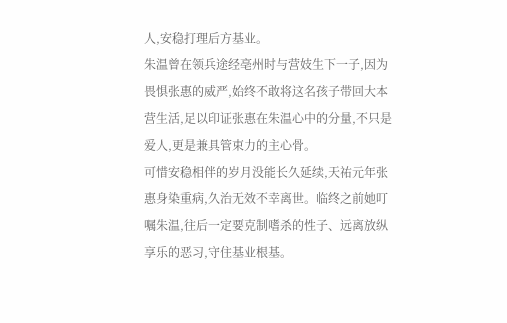人,安稳打理后方基业。
朱温曾在领兵途经亳州时与营妓生下一子,因为畏惧张惠的威严,始终不敢将这名孩子带回大本营生活,足以印证张惠在朱温心中的分量,不只是爱人,更是兼具管束力的主心骨。
可惜安稳相伴的岁月没能长久延续,天祐元年张惠身染重病,久治无效不幸离世。临终之前她叮嘱朱温,往后一定要克制嗜杀的性子、远离放纵享乐的恶习,守住基业根基。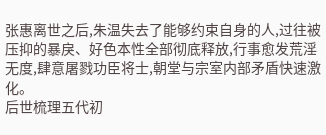张惠离世之后,朱温失去了能够约束自身的人,过往被压抑的暴戾、好色本性全部彻底释放,行事愈发荒淫无度,肆意屠戮功臣将士,朝堂与宗室内部矛盾快速激化。
后世梳理五代初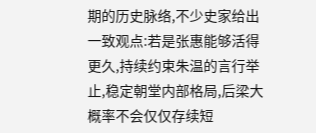期的历史脉络,不少史家给出一致观点:若是张惠能够活得更久,持续约束朱温的言行举止,稳定朝堂内部格局,后梁大概率不会仅仅存续短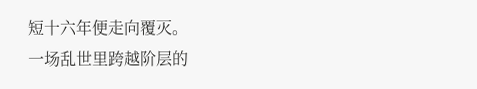短十六年便走向覆灭。
一场乱世里跨越阶层的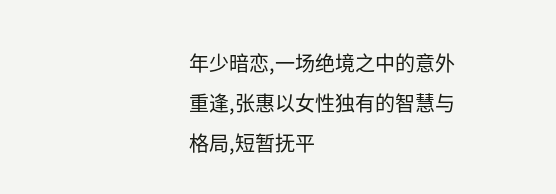年少暗恋,一场绝境之中的意外重逢,张惠以女性独有的智慧与格局,短暂抚平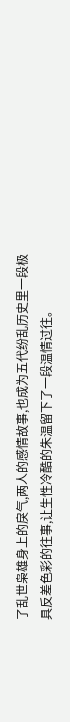了乱世枭雄身上的戾气,两人的感情故事,也成为五代纷乱历史里一段极具反差色彩的往事,让生性冷酷的朱温留下了一段温情过往。